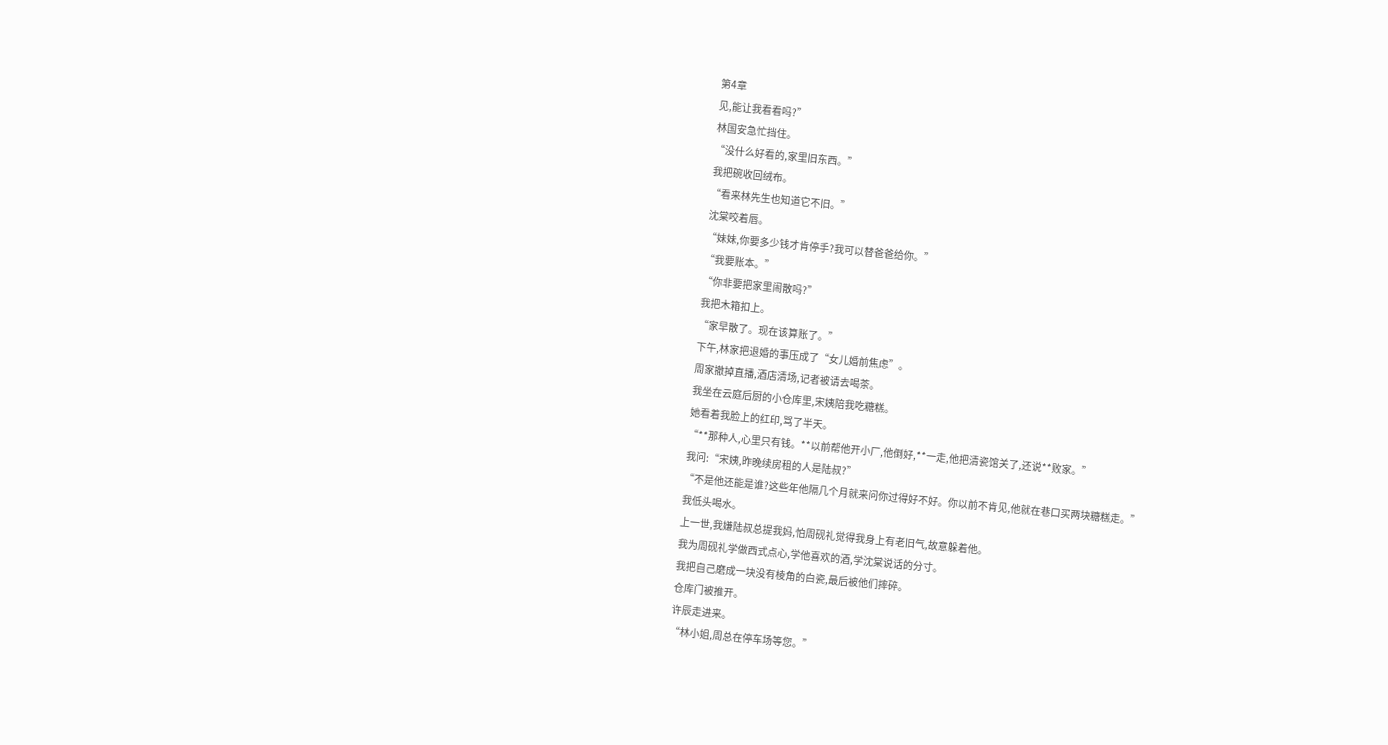第4章
见,能让我看看吗?”
林国安急忙挡住。
“没什么好看的,家里旧东西。”
我把碗收回绒布。
“看来林先生也知道它不旧。”
沈棠咬着唇。
“妹妹,你要多少钱才肯停手?我可以替爸爸给你。”
“我要账本。”
“你非要把家里闹散吗?”
我把木箱扣上。
“家早散了。现在该算账了。”
下午,林家把退婚的事压成了“女儿婚前焦虑”。
周家撤掉直播,酒店清场,记者被请去喝茶。
我坐在云庭后厨的小仓库里,宋姨陪我吃糖糕。
她看着我脸上的红印,骂了半天。
“**那种人,心里只有钱。**以前帮他开小厂,他倒好,**一走,他把清瓷馆关了,还说**败家。”
我问:“宋姨,昨晚续房租的人是陆叔?”
“不是他还能是谁?这些年他隔几个月就来问你过得好不好。你以前不肯见,他就在巷口买两块糖糕走。”
我低头喝水。
上一世,我嫌陆叔总提我妈,怕周砚礼觉得我身上有老旧气,故意躲着他。
我为周砚礼学做西式点心,学他喜欢的酒,学沈棠说话的分寸。
我把自己磨成一块没有棱角的白瓷,最后被他们摔碎。
仓库门被推开。
许辰走进来。
“林小姐,周总在停车场等您。”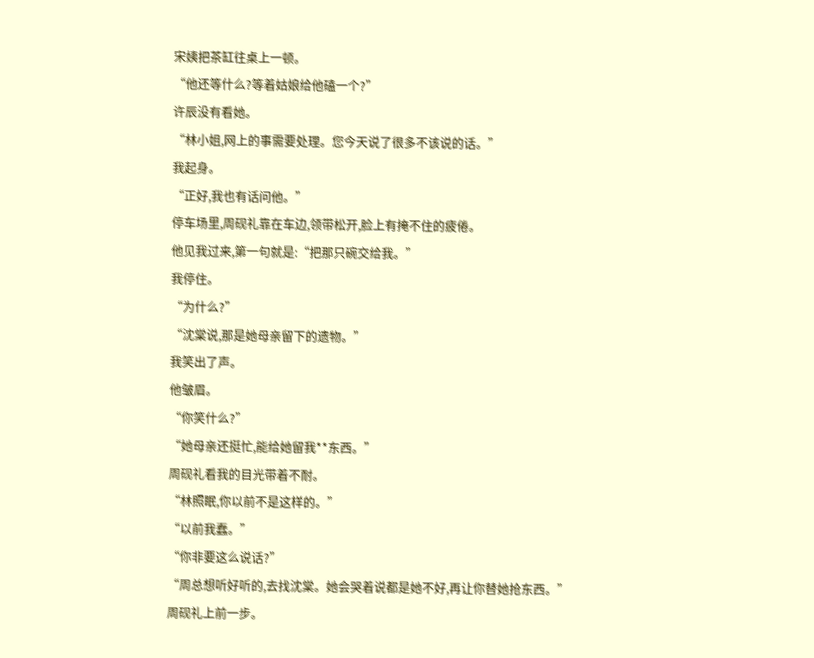宋姨把茶缸往桌上一顿。
“他还等什么?等着姑娘给他磕一个?”
许辰没有看她。
“林小姐,网上的事需要处理。您今天说了很多不该说的话。”
我起身。
“正好,我也有话问他。”
停车场里,周砚礼靠在车边,领带松开,脸上有掩不住的疲倦。
他见我过来,第一句就是:“把那只碗交给我。”
我停住。
“为什么?”
“沈棠说,那是她母亲留下的遗物。”
我笑出了声。
他皱眉。
“你笑什么?”
“她母亲还挺忙,能给她留我**东西。”
周砚礼看我的目光带着不耐。
“林照眠,你以前不是这样的。”
“以前我蠢。”
“你非要这么说话?”
“周总想听好听的,去找沈棠。她会哭着说都是她不好,再让你替她抢东西。”
周砚礼上前一步。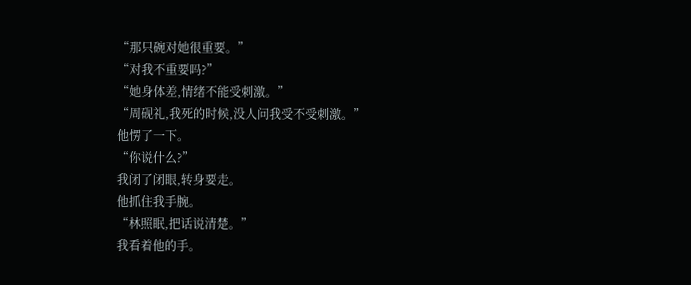“那只碗对她很重要。”
“对我不重要吗?”
“她身体差,情绪不能受刺激。”
“周砚礼,我死的时候,没人问我受不受刺激。”
他愣了一下。
“你说什么?”
我闭了闭眼,转身要走。
他抓住我手腕。
“林照眠,把话说清楚。”
我看着他的手。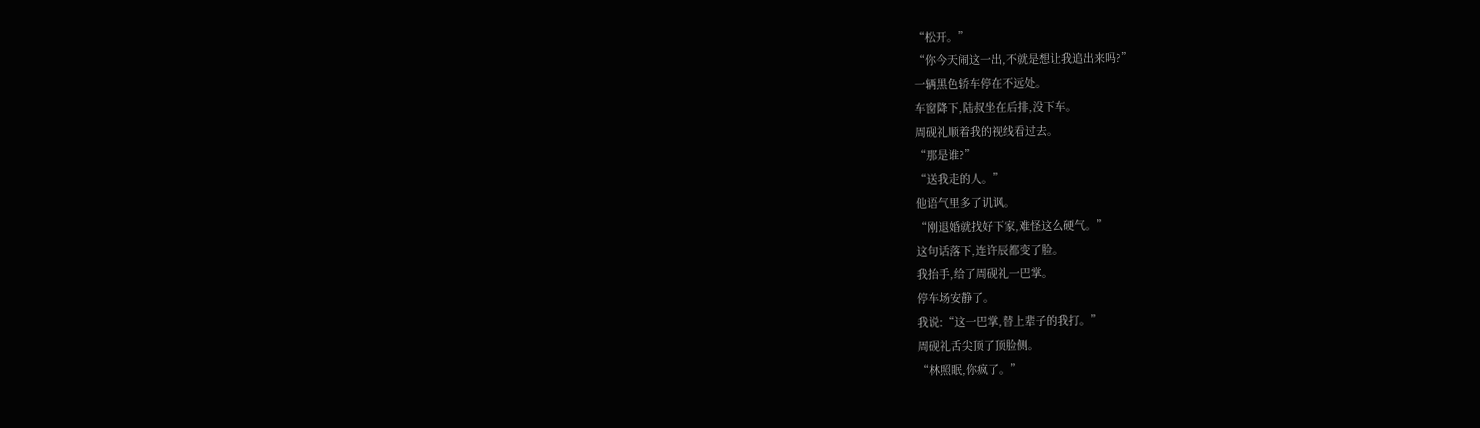“松开。”
“你今天闹这一出,不就是想让我追出来吗?”
一辆黑色轿车停在不远处。
车窗降下,陆叔坐在后排,没下车。
周砚礼顺着我的视线看过去。
“那是谁?”
“送我走的人。”
他语气里多了讥讽。
“刚退婚就找好下家,难怪这么硬气。”
这句话落下,连许辰都变了脸。
我抬手,给了周砚礼一巴掌。
停车场安静了。
我说:“这一巴掌,替上辈子的我打。”
周砚礼舌尖顶了顶脸侧。
“林照眠,你疯了。”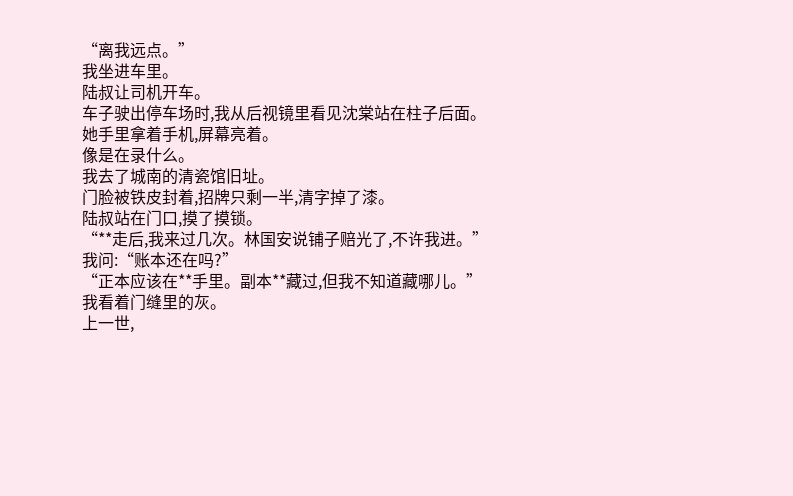“离我远点。”
我坐进车里。
陆叔让司机开车。
车子驶出停车场时,我从后视镜里看见沈棠站在柱子后面。
她手里拿着手机,屏幕亮着。
像是在录什么。
我去了城南的清瓷馆旧址。
门脸被铁皮封着,招牌只剩一半,清字掉了漆。
陆叔站在门口,摸了摸锁。
“**走后,我来过几次。林国安说铺子赔光了,不许我进。”
我问:“账本还在吗?”
“正本应该在**手里。副本**藏过,但我不知道藏哪儿。”
我看着门缝里的灰。
上一世,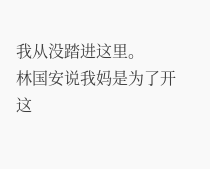我从没踏进这里。
林国安说我妈是为了开这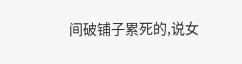间破铺子累死的,说女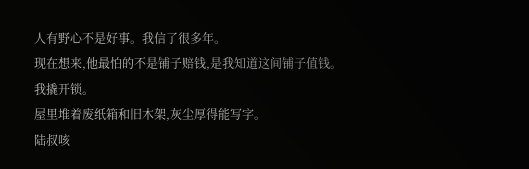人有野心不是好事。我信了很多年。
现在想来,他最怕的不是铺子赔钱,是我知道这间铺子值钱。
我撬开锁。
屋里堆着废纸箱和旧木架,灰尘厚得能写字。
陆叔咳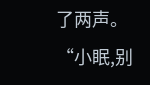了两声。
“小眠,别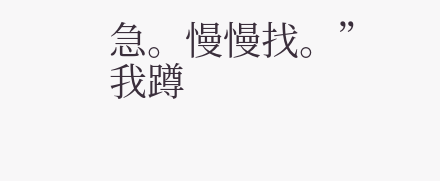急。慢慢找。”
我蹲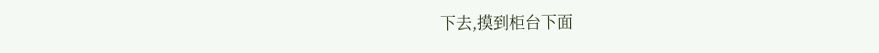下去,摸到柜台下面